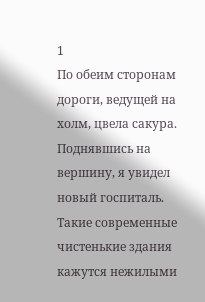1
По обеим сторонам дороги, ведущей на холм, цвела сакура. Поднявшись на вершину, я увидел новый госпиталь.
Такие современные чистенькие здания кажутся нежилыми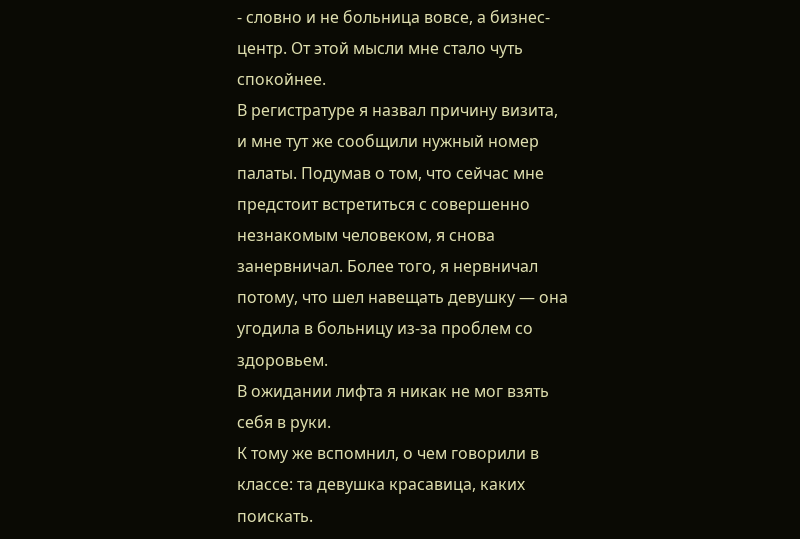- словно и не больница вовсе, а бизнес-центр. От этой мысли мне стало чуть спокойнее.
В регистратуре я назвал причину визита, и мне тут же сообщили нужный номер палаты. Подумав о том, что сейчас мне предстоит встретиться с совершенно незнакомым человеком, я снова занервничал. Более того, я нервничал потому, что шел навещать девушку — она угодила в больницу из-за проблем со здоровьем.
В ожидании лифта я никак не мог взять себя в руки.
К тому же вспомнил, о чем говорили в классе: та девушка красавица, каких поискать.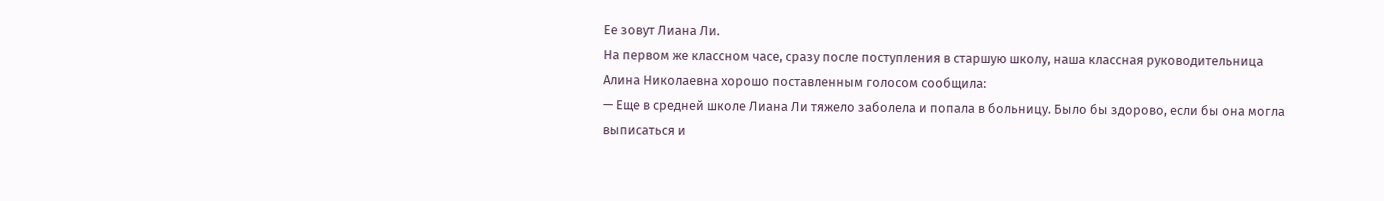Ее зовут Лиана Ли.
На первом же классном часе, сразу после поступления в старшую школу, наша классная руководительница Алина Николаевна хорошо поставленным голосом сообщила:
— Еще в средней школе Лиана Ли тяжело заболела и попала в больницу. Было бы здорово, если бы она могла выписаться и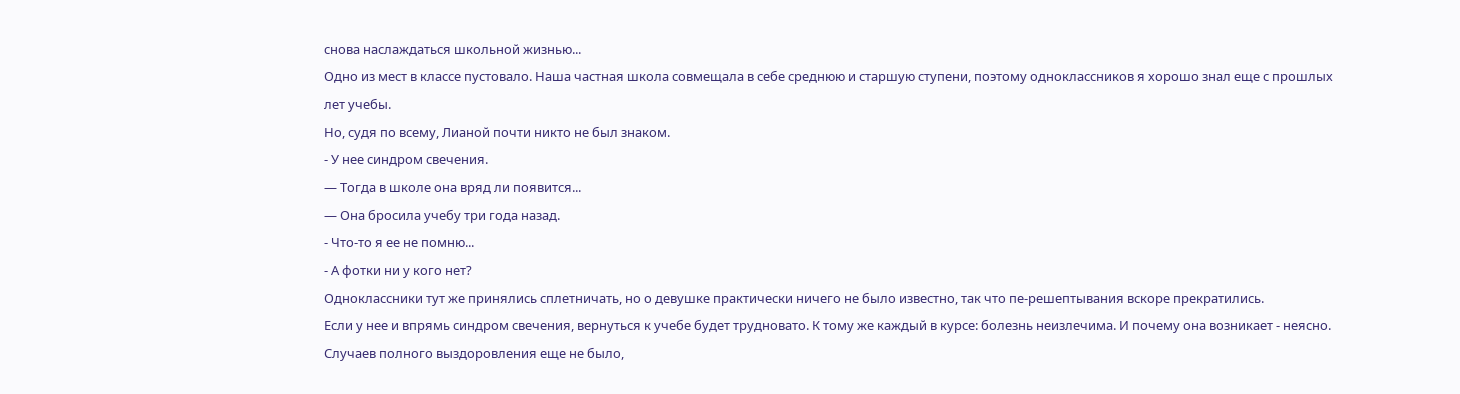снова наслаждаться школьной жизнью...
Одно из мест в классе пустовало. Наша частная школа совмещала в себе среднюю и старшую ступени, поэтому одноклассников я хорошо знал еще с прошлых лет учебы.
Но, судя по всему, Лианой почти никто не был знаком.
- У нее синдром свечения.
— Тогда в школе она вряд ли появится...
— Она бросила учебу три года назад.
- Что-то я ее не помню...
- А фотки ни у кого нет?
Одноклассники тут же принялись сплетничать, но о девушке практически ничего не было известно, так что пе-решептывания вскоре прекратились.
Если у нее и впрямь синдром свечения, вернуться к учебе будет трудновато. К тому же каждый в курсе: болезнь неизлечима. И почему она возникает - неясно. Случаев полного выздоровления еще не было,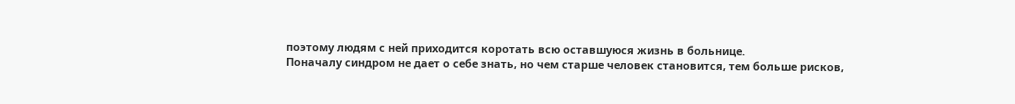поэтому людям с ней приходится коротать всю оставшуюся жизнь в больнице.
Поначалу синдром не дает о себе знать, но чем старше человек становится, тем больше рисков,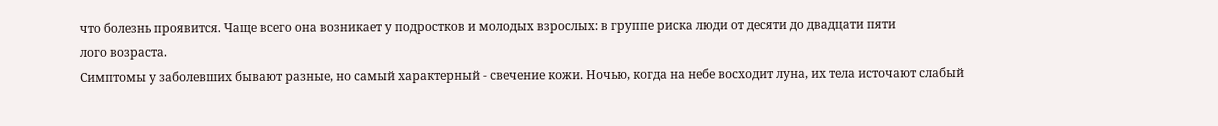что болезнь проявится. Чаще всего она возникает у подростков и молодых взрослых: в группе риска люди от десяти до двадцати пяти
лого возраста.
Симптомы у заболевших бывают разные, но самый характерный - свечение кожи. Ночью, когда на небе восходит луна, их тела источают слабый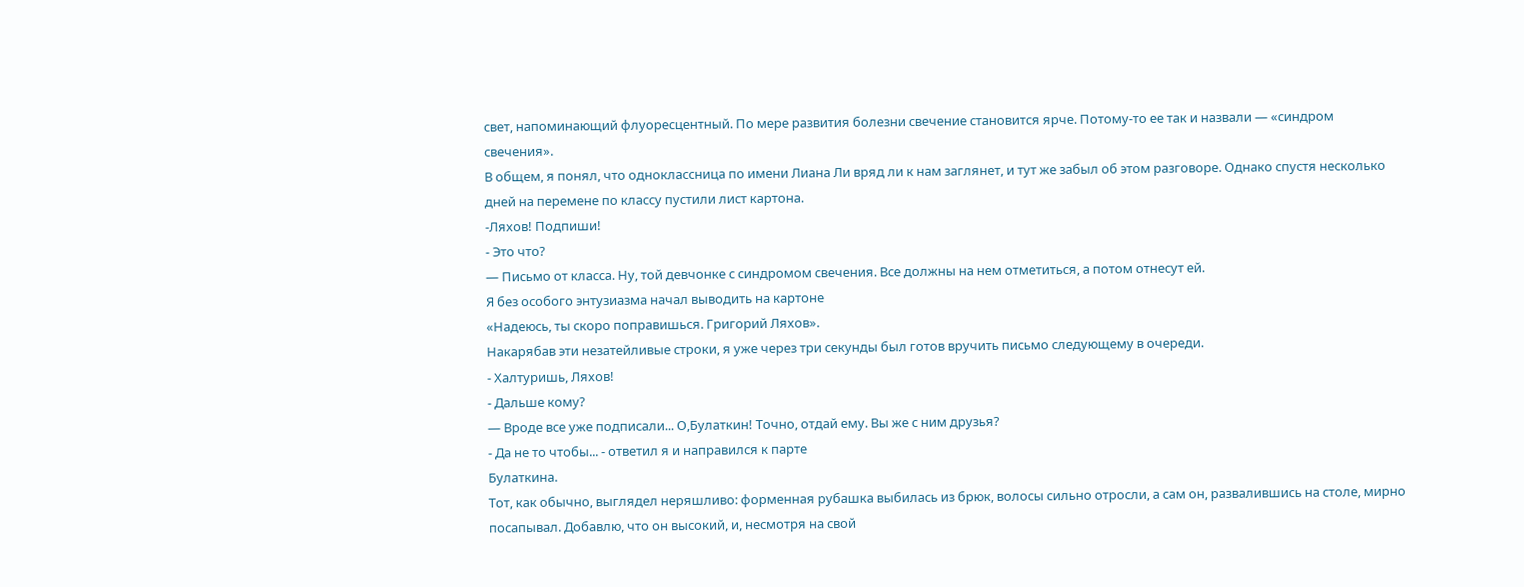свет, напоминающий флуоресцентный. По мере развития болезни свечение становится ярче. Потому-то ее так и назвали — «синдром свечения».
В общем, я понял, что одноклассница по имени Лиана Ли вряд ли к нам заглянет, и тут же забыл об этом разговоре. Однако спустя несколько дней на перемене по классу пустили лист картона.
-Ляхов! Подпиши!
- Это что?
— Письмо от класса. Ну, той девчонке с синдромом свечения. Все должны на нем отметиться, а потом отнесут ей.
Я без особого энтузиазма начал выводить на картоне
«Надеюсь, ты скоро поправишься. Григорий Ляхов».
Накарябав эти незатейливые строки, я уже через три секунды был готов вручить письмо следующему в очереди.
- Халтуришь, Ляхов!
- Дальше кому?
— Вроде все уже подписали... О,Булаткин! Точно, отдай ему. Вы же с ним друзья?
- Да не то чтобы... - ответил я и направился к парте
Булаткина.
Тот, как обычно, выглядел неряшливо: форменная рубашка выбилась из брюк, волосы сильно отросли, а сам он, развалившись на столе, мирно посапывал. Добавлю, что он высокий, и, несмотря на свой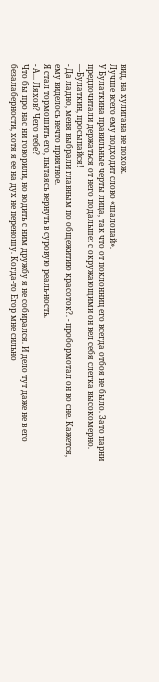вид, на хулигана не похож.
Лучше всего ему подходит слово «шалопай».
У Булаткина правильные черты лица, так что от поклонниц его всегда отбоя не было. Зато парни предпочитали держаться от него подальше: с окружающими он вел себя слегка высокомерно.
—Булаткин, просыпайся!
- Да ладно, меня выбрали главным по общежитию красоток?. - пробормотал он во сне. Кажется, ему виделось нечто приятное.
Я стал тормошить его, пытаясь вернуть в суровую реаль-ность.
- А... Ляхов? Чего тебе?
Что бы про нас ни говорили, но водить с ним дружбу я не собирался. И дело тут даже не в его безалаберности, хотя я ее на дух не переношу. Когда-то Егор мне сильно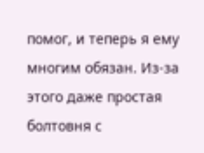помог, и теперь я ему многим обязан. Из-за этого даже простая болтовня с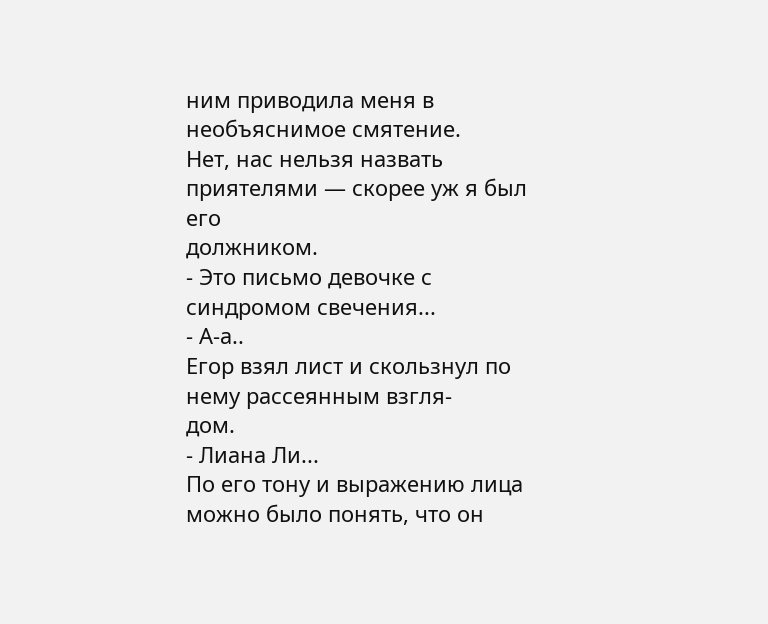ним приводила меня в необъяснимое смятение.
Нет, нас нельзя назвать приятелями — скорее уж я был его
должником.
- Это письмо девочке с синдромом свечения...
- А-а..
Егор взял лист и скользнул по нему рассеянным взгля-
дом.
- Лиана Ли...
По его тону и выражению лица можно было понять, что он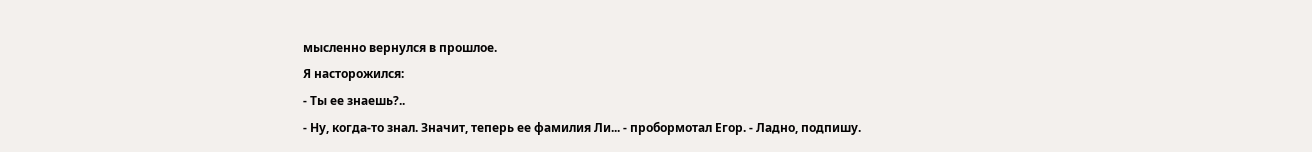мысленно вернулся в прошлое.
Я насторожился:
- Ты ее знаешь?..
- Ну, когда-то знал. Значит, теперь ее фамилия Ли... - пробормотал Егор. - Ладно, подпишу.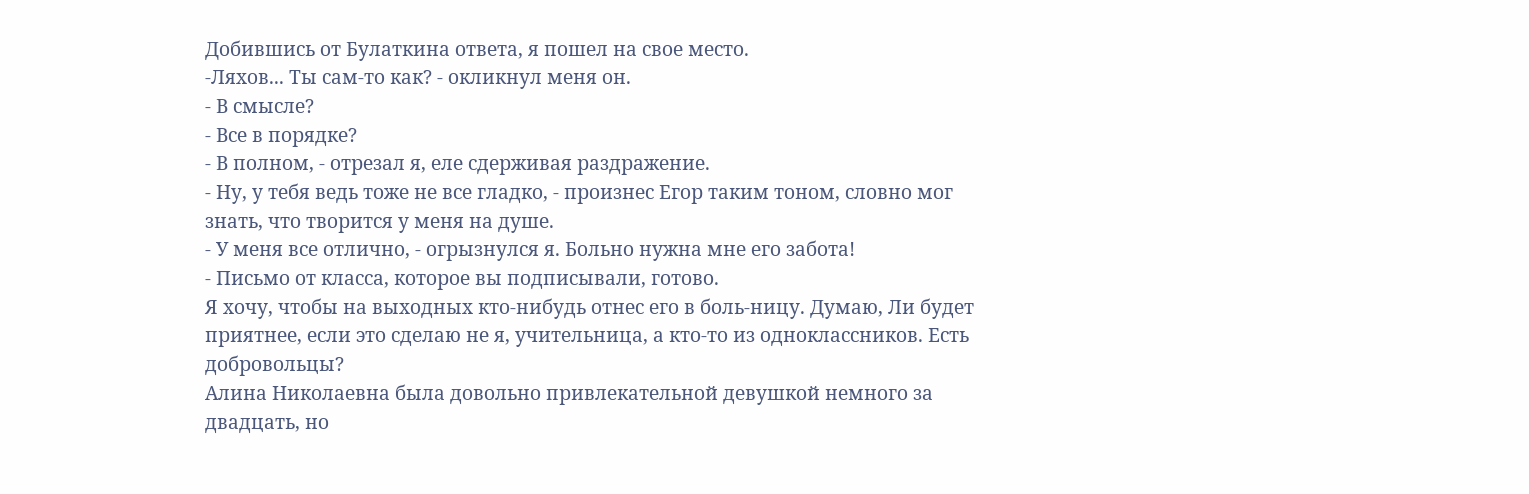Добившись от Булаткина ответа, я пошел на свое место.
-Ляхов... Ты сам-то как? - окликнул меня он.
- В смысле?
- Все в порядке?
- В полном, - отрезал я, еле сдерживая раздражение.
- Ну, у тебя ведь тоже не все гладко, - произнес Егор таким тоном, словно мог знать, что творится у меня на душе.
- У меня все отлично, - огрызнулся я. Больно нужна мне его забота!
- Письмо от класса, которое вы подписывали, готово.
Я хочу, чтобы на выходных кто-нибудь отнес его в боль-ницу. Думаю, Ли будет приятнее, если это сделаю не я, учительница, а кто-то из одноклассников. Есть добровольцы?
Алина Николаевна была довольно привлекательной девушкой немного за двадцать, но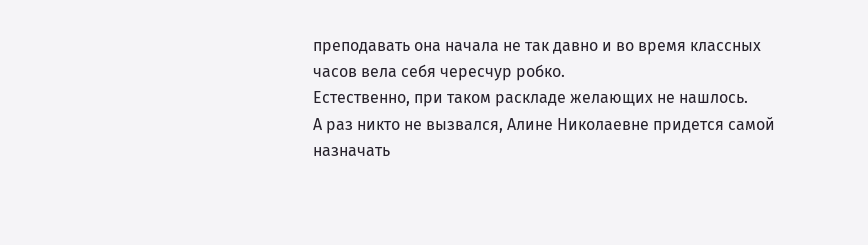преподавать она начала не так давно и во время классных часов вела себя чересчур робко.
Естественно, при таком раскладе желающих не нашлось.
А раз никто не вызвался, Алине Николаевне придется самой назначать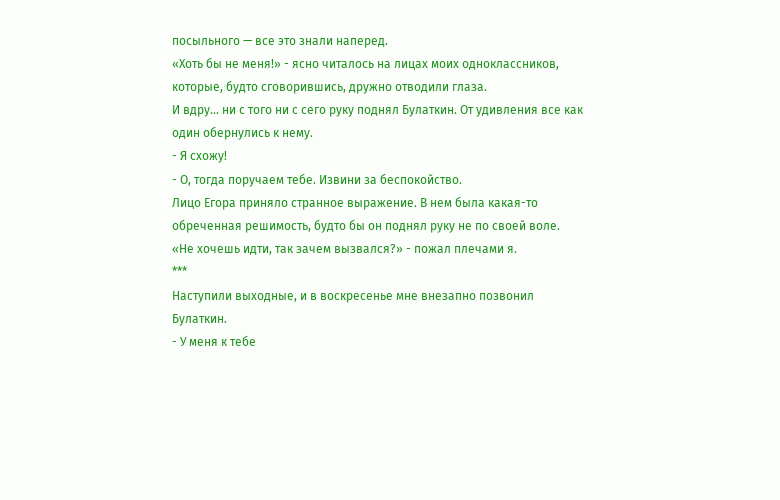посыльного — все это знали наперед.
«Хоть бы не меня!» - ясно читалось на лицах моих одноклассников, которые, будто сговорившись, дружно отводили глаза.
И вдру... ни с того ни с сего руку поднял Булаткин. От удивления все как один обернулись к нему.
- Я схожу!
- О, тогда поручаем тебе. Извини за беспокойство.
Лицо Егора приняло странное выражение. В нем была какая-то обреченная решимость, будто бы он поднял руку не по своей воле.
«Не хочешь идти, так зачем вызвался?» - пожал плечами я.
***
Наступили выходные, и в воскресенье мне внезапно позвонил Булаткин.
- У меня к тебе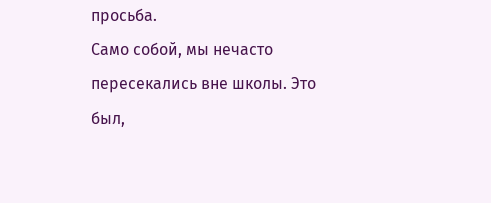просьба.
Само собой, мы нечасто пересекались вне школы. Это был,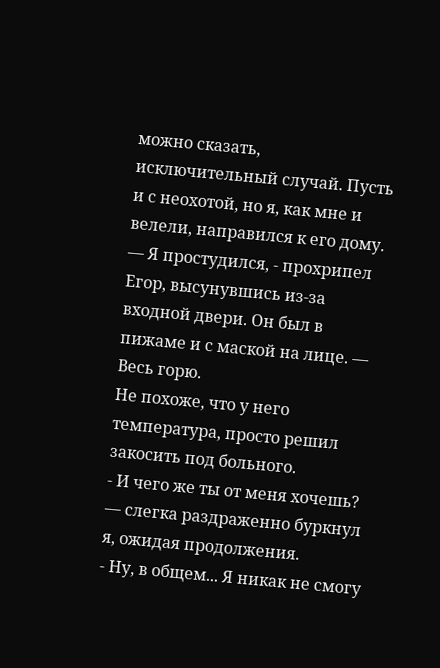можно сказать, исключительный случай. Пусть и с неохотой, но я, как мне и велели, направился к его дому.
— Я простудился, - прохрипел Егор, высунувшись из-за входной двери. Он был в пижаме и с маской на лице. —
Весь горю.
Не похоже, что у него температура, просто решил закосить под больного.
- И чего же ты от меня хочешь? — слегка раздраженно буркнул я, ожидая продолжения.
- Ну, в общем... Я никак не смогу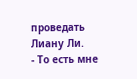проведать Лиану Ли.
- То есть мне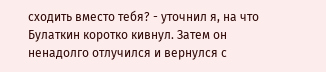сходить вместо тебя? - уточнил я, на что Булаткин коротко кивнул. Затем он ненадолго отлучился и вернулся с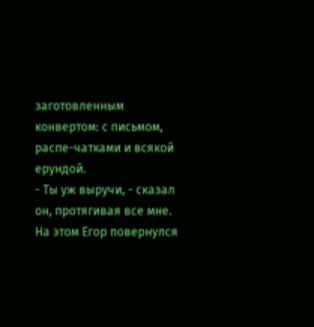заготовленным конвертом: с письмом, распе-чатками и всякой ерундой.
- Ты уж выручи, - сказал он, протягивая все мне.
На этом Егор повернулся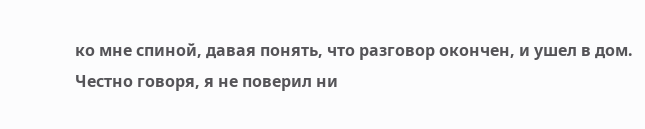ко мне спиной, давая понять, что разговор окончен, и ушел в дом.
Честно говоря, я не поверил ни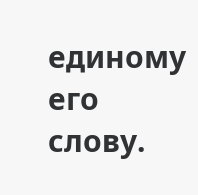единому его слову.